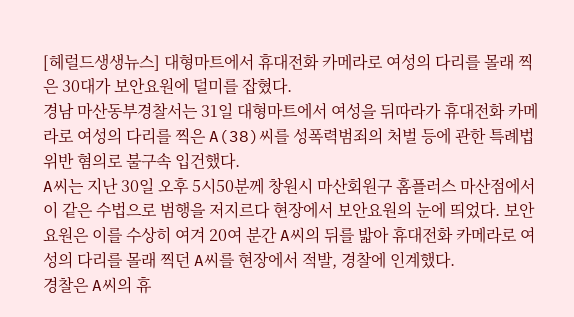[헤럴드생생뉴스] 대형마트에서 휴대전화 카메라로 여성의 다리를 몰래 찍은 30대가 보안요원에 덜미를 잡혔다.
경남 마산동부경찰서는 31일 대형마트에서 여성을 뒤따라가 휴대전화 카메라로 여성의 다리를 찍은 A(38)씨를 성폭력범죄의 처벌 등에 관한 특례법 위반 혐의로 불구속 입건했다.
A씨는 지난 30일 오후 5시50분께 창원시 마산회원구 홈플러스 마산점에서 이 같은 수법으로 범행을 저지르다 현장에서 보안요원의 눈에 띄었다. 보안요원은 이를 수상히 여겨 20여 분간 A씨의 뒤를 밟아 휴대전화 카메라로 여성의 다리를 몰래 찍던 A씨를 현장에서 적발, 경찰에 인계했다.
경찰은 A씨의 휴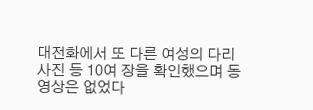대전화에서 또 다른 여성의 다리 사진 등 10여 장을 확인했으며 동영상은 없었다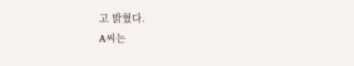고 밝혔다.
A씨는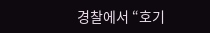경찰에서 “호기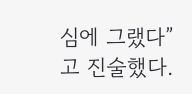심에 그랬다”고 진술했다.